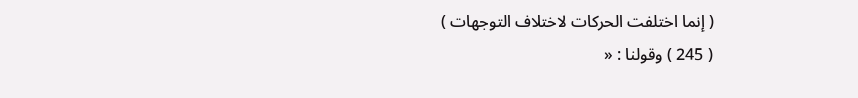( إنما اختلفت الحركات لاختلاف التوجهات )
( 245 ) وقولنا : «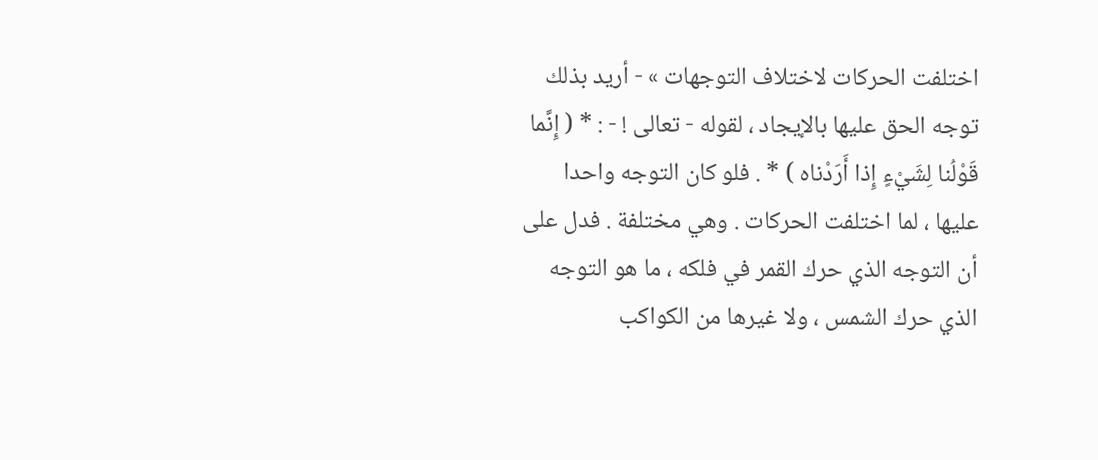اختلفت الحركات لاختلاف التوجهات » - أريد بذلك توجه الحق عليها بالإيجاد ، لقوله - تعالى ! - : * ( إِنَّما قَوْلُنا لِشَيْءٍ إِذا أَرَدْناه ) * . فلو كان التوجه واحدا عليها ، لما اختلفت الحركات . وهي مختلفة . فدل على أن التوجه الذي حرك القمر في فلكه ، ما هو التوجه الذي حرك الشمس ، ولا غيرها من الكواكب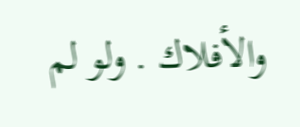والأفلاك . ولو لم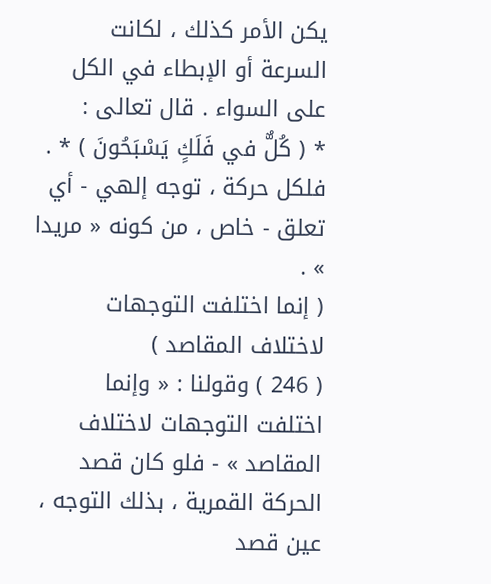يكن الأمر كذلك ، لكانت السرعة أو الإبطاء في الكل على السواء . قال تعالى :
* ( كُلٌّ في فَلَكٍ يَسْبَحُونَ ) * . فلكل حركة ، توجه إلهي - أي تعلق - خاص ، من كونه « مريدا » .
( إنما اختلفت التوجهات لاختلاف المقاصد )
( 246 ) وقولنا : « وإنما اختلفت التوجهات لاختلاف المقاصد » - فلو كان قصد الحركة القمرية ، بذلك التوجه ، عين قصد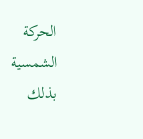الحركة الشمسية بذلك